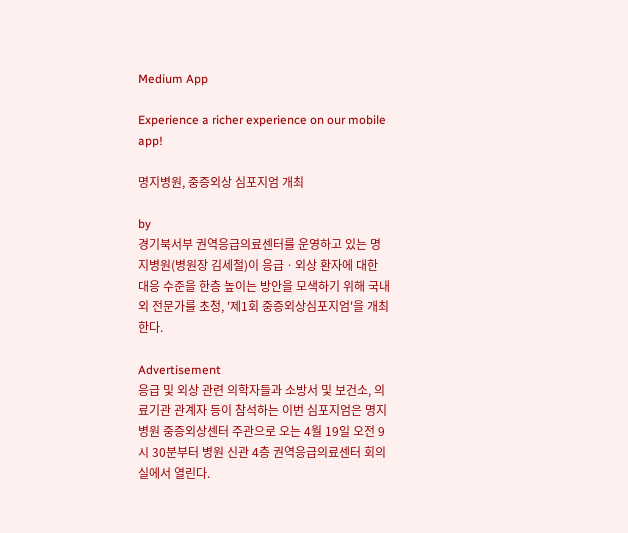Medium App

Experience a richer experience on our mobile app!

명지병원, 중증외상 심포지엄 개최

by
경기북서부 권역응급의료센터를 운영하고 있는 명지병원(병원장 김세철)이 응급ㆍ외상 환자에 대한 대응 수준을 한층 높이는 방안을 모색하기 위해 국내외 전문가를 초청, '제1회 중증외상심포지엄'을 개최한다.

Advertisement
응급 및 외상 관련 의학자들과 소방서 및 보건소, 의료기관 관계자 등이 참석하는 이번 심포지엄은 명지병원 중증외상센터 주관으로 오는 4월 19일 오전 9시 30분부터 병원 신관 4층 권역응급의료센터 회의실에서 열린다.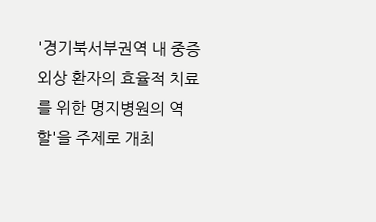'경기북서부권역 내 중증외상 환자의 효율적 치료를 위한 명지병원의 역할'을 주제로 개최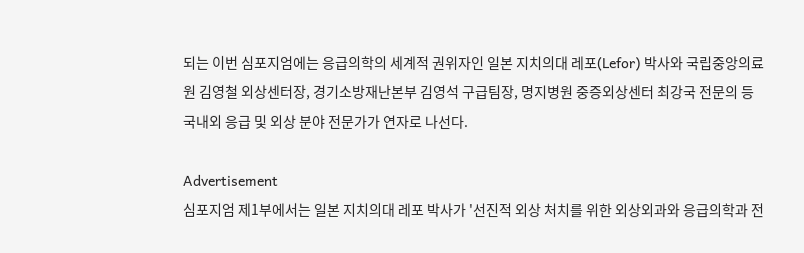되는 이번 심포지엄에는 응급의학의 세계적 권위자인 일본 지치의대 레포(Lefor) 박사와 국립중앙의료원 김영철 외상센터장, 경기소방재난본부 김영석 구급팀장, 명지병원 중증외상센터 최강국 전문의 등 국내외 응급 및 외상 분야 전문가가 연자로 나선다.

Advertisement
심포지엄 제1부에서는 일본 지치의대 레포 박사가 '선진적 외상 처치를 위한 외상외과와 응급의학과 전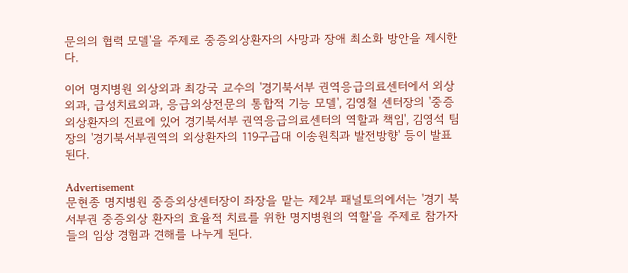문의의 협력 모델'을 주제로 중증외상환자의 사망과 장애 최소화 방안을 제시한다.

이어 명지병원 외상외과 최강국 교수의 '경기북서부 권역응급의료센터에서 외상외과, 급성치료외과, 응급외상전문의 통합적 기능 모델', 김영철 센터장의 '중증 외상환자의 진료에 있어 경기북서부 권역응급의료센터의 역할과 책임', 김영석 팀장의 '경기북서부권역의 외상환자의 119구급대 이송원칙과 발전방향' 등이 발표된다.

Advertisement
문현종 명지병원 중증외상센터장이 좌장을 맡는 제2부 패널토의에서는 '경기 북서부권 중증외상 환자의 효율적 치료를 위한 명지병원의 역할'을 주제로 참가자들의 임상 경험과 견해를 나누게 된다.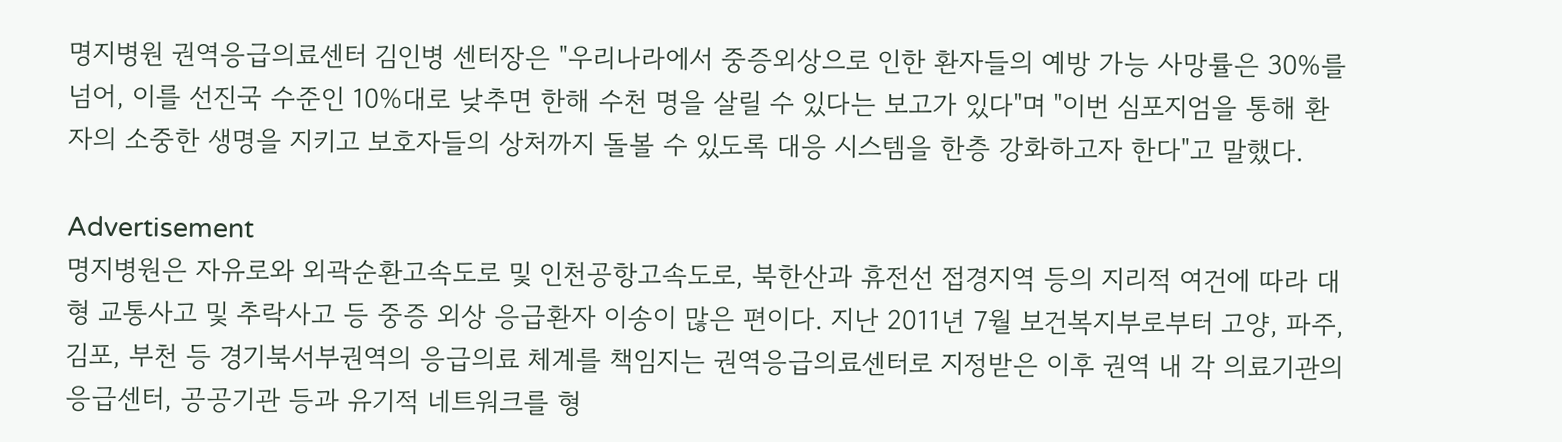명지병원 권역응급의료센터 김인병 센터장은 "우리나라에서 중증외상으로 인한 환자들의 예방 가능 사망률은 30%를 넘어, 이를 선진국 수준인 10%대로 낮추면 한해 수천 명을 살릴 수 있다는 보고가 있다"며 "이번 심포지엄을 통해 환자의 소중한 생명을 지키고 보호자들의 상처까지 돌볼 수 있도록 대응 시스템을 한층 강화하고자 한다"고 말했다.

Advertisement
명지병원은 자유로와 외곽순환고속도로 및 인천공항고속도로, 북한산과 휴전선 접경지역 등의 지리적 여건에 따라 대형 교통사고 및 추락사고 등 중증 외상 응급환자 이송이 많은 편이다. 지난 2011년 7월 보건복지부로부터 고양, 파주, 김포, 부천 등 경기북서부권역의 응급의료 체계를 책임지는 권역응급의료센터로 지정받은 이후 권역 내 각 의료기관의 응급센터, 공공기관 등과 유기적 네트워크를 형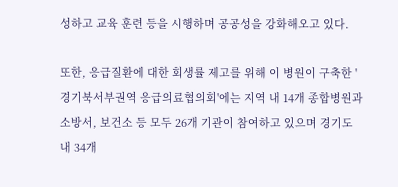성하고 교육 훈련 등을 시행하며 공공성을 강화해오고 있다.

또한, 응급질환에 대한 회생률 제고를 위해 이 병원이 구축한 '경기북서부권역 응급의료협의회'에는 지역 내 14개 종합병원과 소방서, 보건소 등 모두 26개 기관이 참여하고 있으며 경기도 내 34개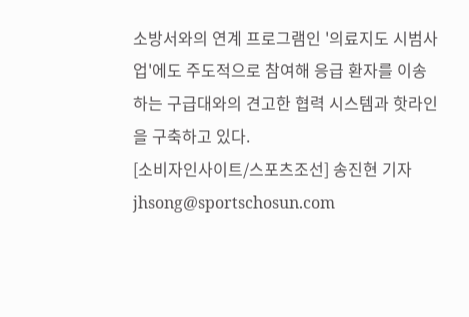소방서와의 연계 프로그램인 '의료지도 시범사업'에도 주도적으로 참여해 응급 환자를 이송하는 구급대와의 견고한 협력 시스템과 핫라인을 구축하고 있다.
[소비자인사이트/스포츠조선] 송진현 기자 jhsong@sportschosun.com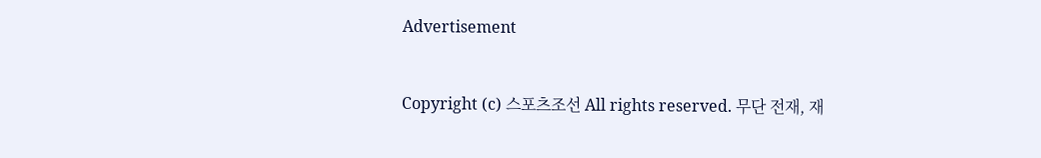Advertisement


Copyright (c) 스포츠조선 All rights reserved. 무단 전재, 재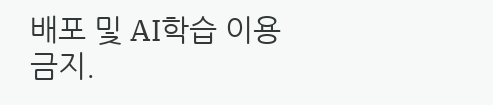배포 및 AI학습 이용 금지.